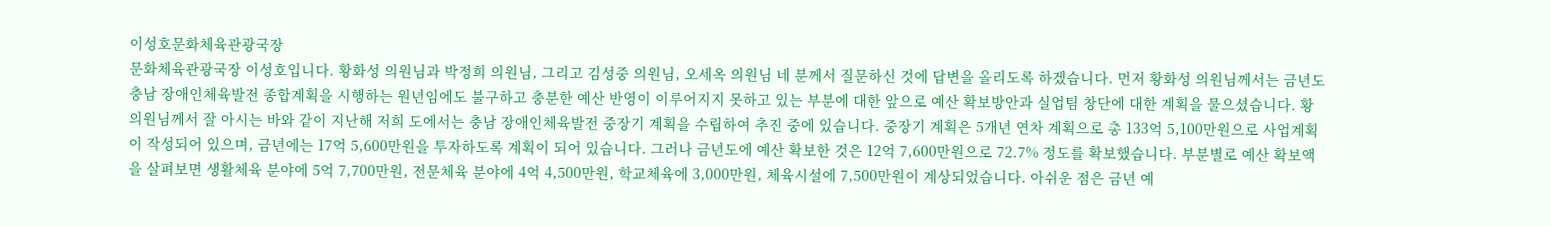이성호문화체육관광국장
문화체육관광국장 이성호입니다. 황화성 의원님과 박정희 의원님, 그리고 김성중 의원님, 오세옥 의원님 네 분께서 질문하신 것에 답변을 올리도록 하겠습니다. 먼저 황화성 의원님께서는 금년도 충남 장애인체육발전 종합계획을 시행하는 원년임에도 불구하고 충분한 예산 반영이 이루어지지 못하고 있는 부분에 대한 앞으로 예산 확보방안과 실업팀 창단에 대한 계획을 물으셨습니다. 황 의원님께서 잘 아시는 바와 같이 지난해 저희 도에서는 충남 장애인체육발전 중장기 계획을 수립하여 추진 중에 있습니다. 중장기 계획은 5개년 연차 계획으로 총 133억 5,100만원으로 사업계획이 작성되어 있으며, 금년에는 17억 5,600만원을 투자하도록 계획이 되어 있습니다. 그러나 금년도에 예산 확보한 것은 12억 7,600만원으로 72.7% 정도를 확보했습니다. 부분별로 예산 확보액을 살펴보면 생활체육 분야에 5억 7,700만원, 전문체육 분야에 4억 4,500만원, 학교체육에 3,000만원, 체육시설에 7,500만원이 계상되었습니다. 아쉬운 점은 금년 예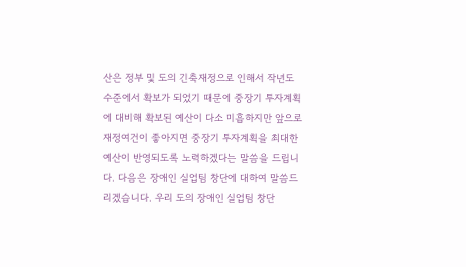산은 정부 및 도의 긴축재정으로 인해서 작년도 수준에서 확보가 되었기 때문에 중장기 투자계획에 대비해 확보된 예산이 다소 미흡하지만 앞으로 재정여건이 좋아지면 중장기 투자계획을 최대한 예산이 반영되도록 노력하겠다는 말씀을 드립니다. 다음은 장애인 실업팀 창단에 대하여 말씀드리겠습니다. 우리 도의 장애인 실업팀 창단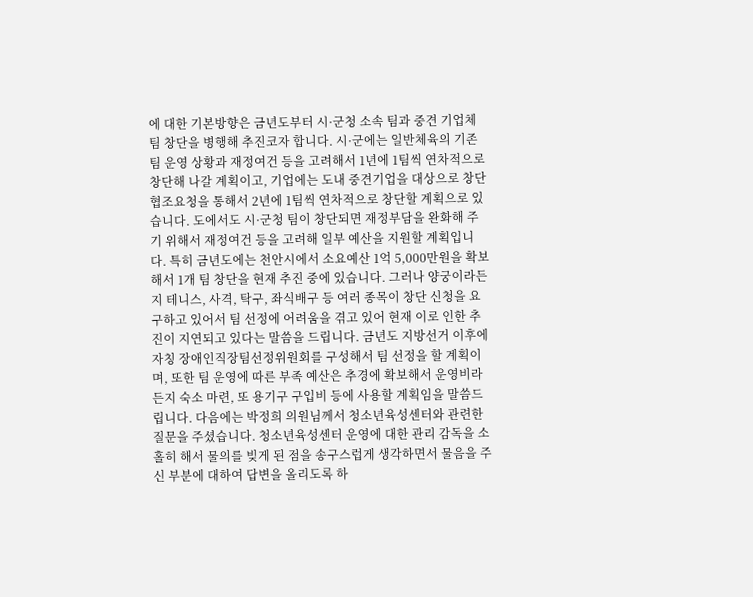에 대한 기본방향은 금년도부터 시·군청 소속 팀과 중견 기업체 팀 창단을 병행해 추진코자 합니다. 시·군에는 일반체육의 기존 팀 운영 상황과 재정여건 등을 고려해서 1년에 1팀씩 연차적으로 창단해 나갈 계획이고, 기업에는 도내 중견기업을 대상으로 창단 협조요청을 통해서 2년에 1팀씩 연차적으로 창단할 계획으로 있습니다. 도에서도 시·군청 팀이 창단되면 재정부담을 완화해 주기 위해서 재정여건 등을 고려해 일부 예산을 지원할 계획입니다. 특히 금년도에는 천안시에서 소요예산 1억 5,000만원을 확보해서 1개 팀 창단을 현재 추진 중에 있습니다. 그러나 양궁이라든지 테니스, 사격, 탁구, 좌식배구 등 여러 종목이 창단 신청을 요구하고 있어서 팀 선정에 어려움을 겪고 있어 현재 이로 인한 추진이 지연되고 있다는 말씀을 드립니다. 금년도 지방선거 이후에 자칭 장애인직장팀선정위원회를 구성해서 팀 선정을 할 계획이며, 또한 팀 운영에 따른 부족 예산은 추경에 확보해서 운영비라든지 숙소 마련, 또 용기구 구입비 등에 사용할 계획임을 말씀드립니다. 다음에는 박정희 의원님께서 청소년육성센터와 관련한 질문을 주셨습니다. 청소년육성센터 운영에 대한 관리 감독을 소홀히 해서 물의를 빚게 된 점을 송구스럽게 생각하면서 물음을 주신 부분에 대하여 답변을 올리도록 하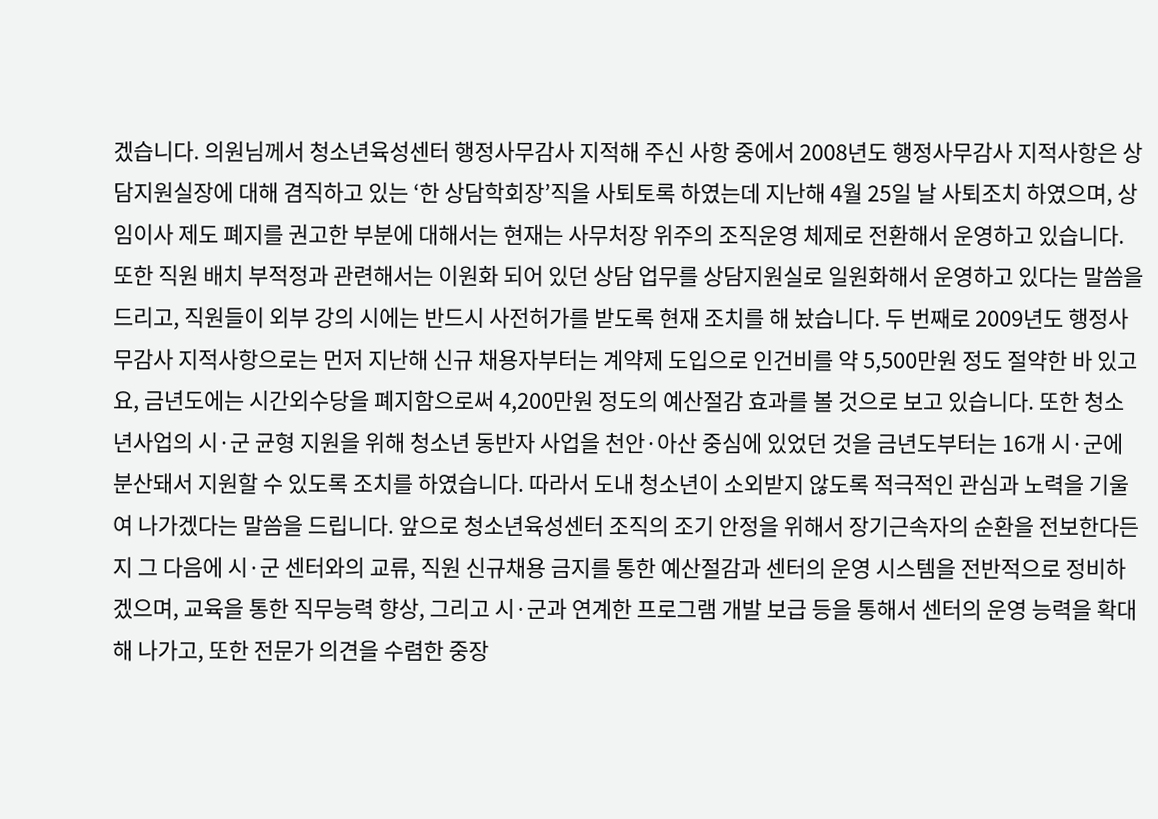겠습니다. 의원님께서 청소년육성센터 행정사무감사 지적해 주신 사항 중에서 2008년도 행정사무감사 지적사항은 상담지원실장에 대해 겸직하고 있는 ‘한 상담학회장’직을 사퇴토록 하였는데 지난해 4월 25일 날 사퇴조치 하였으며, 상임이사 제도 폐지를 권고한 부분에 대해서는 현재는 사무처장 위주의 조직운영 체제로 전환해서 운영하고 있습니다. 또한 직원 배치 부적정과 관련해서는 이원화 되어 있던 상담 업무를 상담지원실로 일원화해서 운영하고 있다는 말씀을 드리고, 직원들이 외부 강의 시에는 반드시 사전허가를 받도록 현재 조치를 해 놨습니다. 두 번째로 2009년도 행정사무감사 지적사항으로는 먼저 지난해 신규 채용자부터는 계약제 도입으로 인건비를 약 5,500만원 정도 절약한 바 있고요, 금년도에는 시간외수당을 폐지함으로써 4,200만원 정도의 예산절감 효과를 볼 것으로 보고 있습니다. 또한 청소년사업의 시·군 균형 지원을 위해 청소년 동반자 사업을 천안·아산 중심에 있었던 것을 금년도부터는 16개 시·군에 분산돼서 지원할 수 있도록 조치를 하였습니다. 따라서 도내 청소년이 소외받지 않도록 적극적인 관심과 노력을 기울여 나가겠다는 말씀을 드립니다. 앞으로 청소년육성센터 조직의 조기 안정을 위해서 장기근속자의 순환을 전보한다든지 그 다음에 시·군 센터와의 교류, 직원 신규채용 금지를 통한 예산절감과 센터의 운영 시스템을 전반적으로 정비하겠으며, 교육을 통한 직무능력 향상, 그리고 시·군과 연계한 프로그램 개발 보급 등을 통해서 센터의 운영 능력을 확대해 나가고, 또한 전문가 의견을 수렴한 중장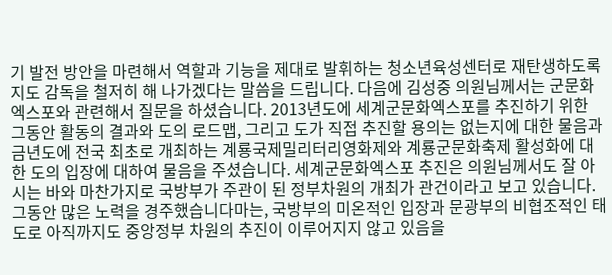기 발전 방안을 마련해서 역할과 기능을 제대로 발휘하는 청소년육성센터로 재탄생하도록 지도 감독을 철저히 해 나가겠다는 말씀을 드립니다. 다음에 김성중 의원님께서는 군문화 엑스포와 관련해서 질문을 하셨습니다. 2013년도에 세계군문화엑스포를 추진하기 위한 그동안 활동의 결과와 도의 로드맵, 그리고 도가 직접 추진할 용의는 없는지에 대한 물음과 금년도에 전국 최초로 개최하는 계룡국제밀리터리영화제와 계룡군문화축제 활성화에 대한 도의 입장에 대하여 물음을 주셨습니다. 세계군문화엑스포 추진은 의원님께서도 잘 아시는 바와 마찬가지로 국방부가 주관이 된 정부차원의 개최가 관건이라고 보고 있습니다. 그동안 많은 노력을 경주했습니다마는, 국방부의 미온적인 입장과 문광부의 비협조적인 태도로 아직까지도 중앙정부 차원의 추진이 이루어지지 않고 있음을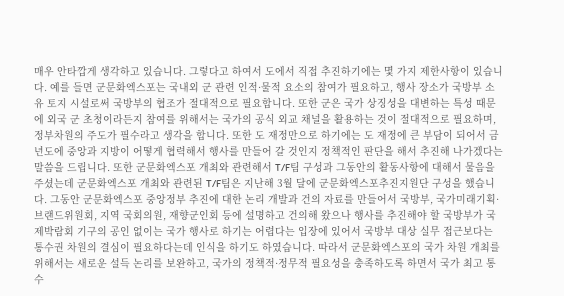매우 안타깝게 생각하고 있습니다. 그렇다고 하여서 도에서 직접 추진하기에는 몇 가지 제한사항이 있습니다. 예를 들면 군문화엑스포는 국내외 군 관련 인적·물적 요소의 참여가 필요하고, 행사 장소가 국방부 소유 토지 시설로써 국방부의 협조가 절대적으로 필요합니다. 또한 군은 국가 상징성을 대변하는 특성 때문에 외국 군 초청이라든지 참여를 위해서는 국가의 공식 외교 채널을 활용하는 것이 절대적으로 필요하며, 정부차원의 주도가 필수라고 생각을 합니다. 또한 도 재정만으로 하기에는 도 재정에 큰 부담이 되어서 금년도에 중앙과 지방이 어떻게 협력해서 행사를 만들어 갈 것인지 정책적인 판단을 해서 추진해 나가겠다는 말씀을 드립니다. 또한 군문화엑스포 개최와 관련해서 T/F팀 구성과 그동안의 활동사항에 대해서 물음을 주셨는데 군문화엑스포 개최와 관련된 T/F팀은 지난해 3월 달에 군문화엑스포추진지원단 구성을 했습니다. 그동안 군문화엑스포 중앙정부 추진에 대한 논리 개발과 건의 자료를 만들어서 국방부, 국가미래기획·브랜드위원회, 지역 국회의원, 재향군인회 등에 설명하고 건의해 왔으나 행사를 추진해야 할 국방부가 국제박람회 기구의 공인 없이는 국가 행사로 하기는 어렵다는 입장에 있어서 국방부 대상 실무 접근보다는 통수권 차원의 결심이 필요하다는데 인식을 하기도 하였습니다. 따라서 군문화엑스포의 국가 차원 개최를 위해서는 새로운 설득 논리를 보완하고, 국가의 정책적·정무적 필요성을 충족하도록 하면서 국가 최고 통수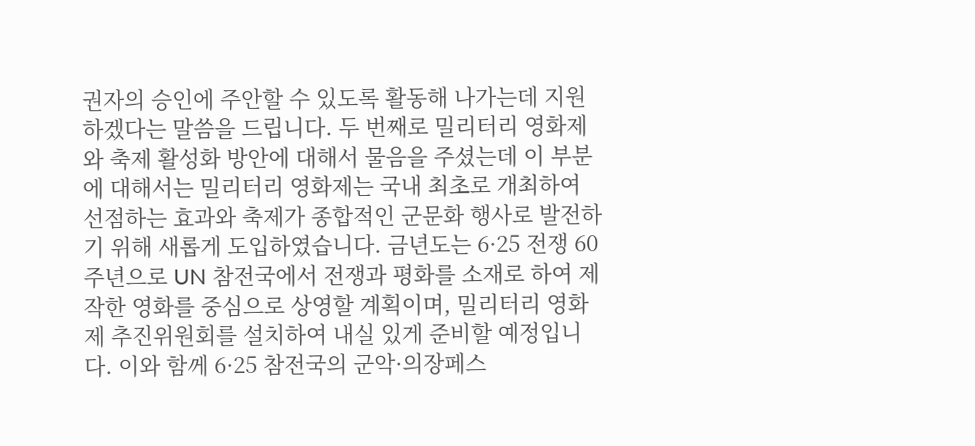권자의 승인에 주안할 수 있도록 활동해 나가는데 지원하겠다는 말씀을 드립니다. 두 번째로 밀리터리 영화제와 축제 활성화 방안에 대해서 물음을 주셨는데 이 부분에 대해서는 밀리터리 영화제는 국내 최초로 개최하여 선점하는 효과와 축제가 종합적인 군문화 행사로 발전하기 위해 새롭게 도입하였습니다. 금년도는 6·25 전쟁 60주년으로 UN 참전국에서 전쟁과 평화를 소재로 하여 제작한 영화를 중심으로 상영할 계획이며, 밀리터리 영화제 추진위원회를 설치하여 내실 있게 준비할 예정입니다. 이와 함께 6·25 참전국의 군악·의장페스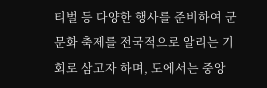티벌 등 다양한 행사를 준비하여 군문화 축제를 전국적으로 알리는 기회로 삼고자 하며, 도에서는 중앙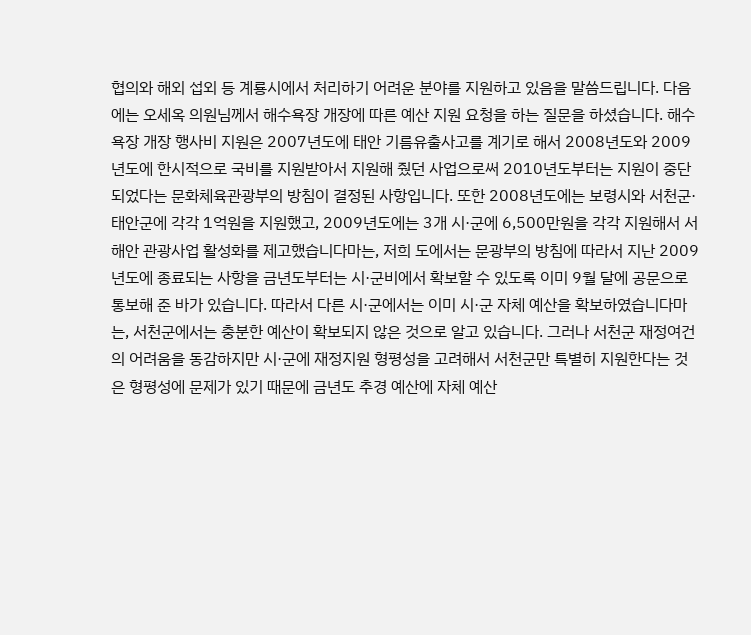협의와 해외 섭외 등 계룡시에서 처리하기 어려운 분야를 지원하고 있음을 말씀드립니다. 다음에는 오세옥 의원님께서 해수욕장 개장에 따른 예산 지원 요청을 하는 질문을 하셨습니다. 해수욕장 개장 행사비 지원은 2007년도에 태안 기름유출사고를 계기로 해서 2008년도와 2009년도에 한시적으로 국비를 지원받아서 지원해 줬던 사업으로써 2010년도부터는 지원이 중단되었다는 문화체육관광부의 방침이 결정된 사항입니다. 또한 2008년도에는 보령시와 서천군·태안군에 각각 1억원을 지원했고, 2009년도에는 3개 시·군에 6,500만원을 각각 지원해서 서해안 관광사업 활성화를 제고했습니다마는, 저희 도에서는 문광부의 방침에 따라서 지난 2009년도에 종료되는 사항을 금년도부터는 시·군비에서 확보할 수 있도록 이미 9월 달에 공문으로 통보해 준 바가 있습니다. 따라서 다른 시·군에서는 이미 시·군 자체 예산을 확보하였습니다마는, 서천군에서는 충분한 예산이 확보되지 않은 것으로 알고 있습니다. 그러나 서천군 재정여건의 어려움을 동감하지만 시·군에 재정지원 형평성을 고려해서 서천군만 특별히 지원한다는 것은 형평성에 문제가 있기 때문에 금년도 추경 예산에 자체 예산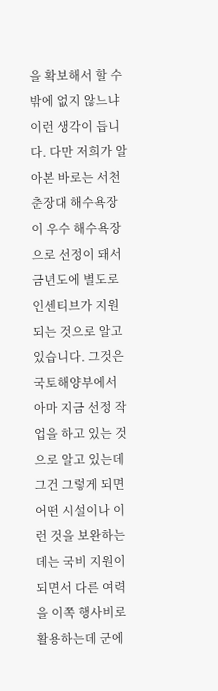을 확보해서 할 수밖에 없지 않느냐 이런 생각이 듭니다. 다만 저희가 알아본 바로는 서천 춘장대 해수욕장이 우수 해수욕장으로 선정이 돼서 금년도에 별도로 인센티브가 지원되는 것으로 알고 있습니다. 그것은 국토해양부에서 아마 지금 선정 작업을 하고 있는 것으로 알고 있는데 그건 그렇게 되면 어떤 시설이나 이런 것을 보완하는 데는 국비 지원이 되면서 다른 여력을 이쪽 행사비로 활용하는데 군에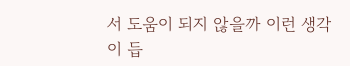서 도움이 되지 않을까 이런 생각이 듭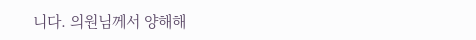니다. 의원님께서 양해해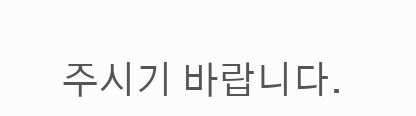주시기 바랍니다.